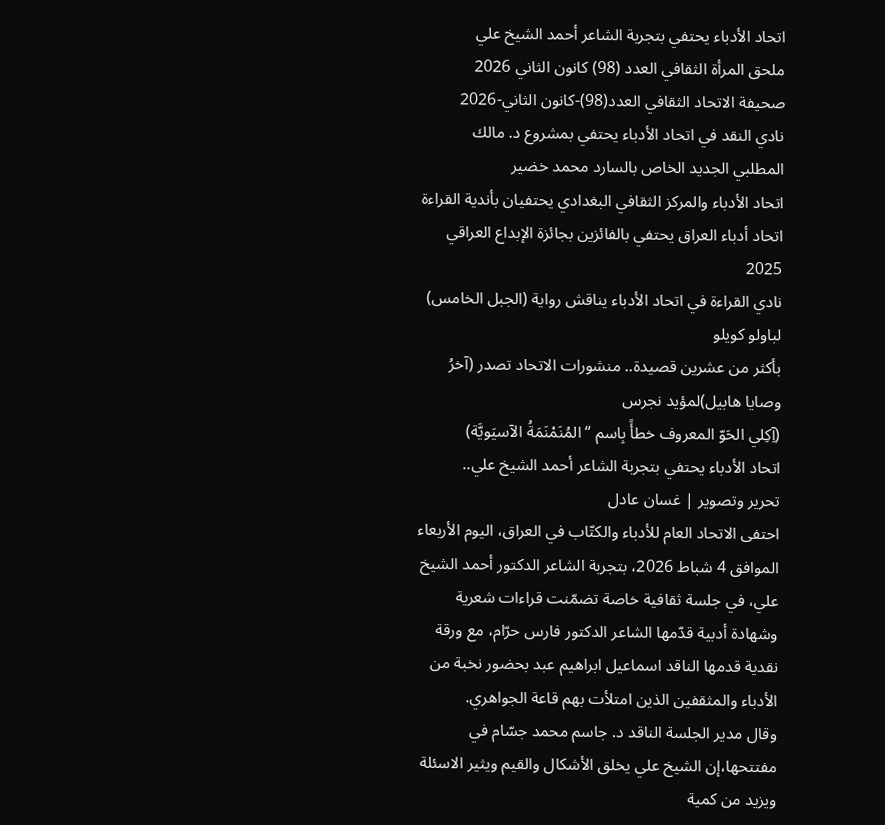اتحاد الأدباء يحتفي بتجربة الشاعر أحمد الشيخ علي
ملحق المرأة الثقافي العدد (98) كانون الثاني 2026
صحيفة الاتحاد الثقافي العدد(98)-كانون الثاني-2026
نادي النقد في اتحاد الأدباء يحتفي بمشروع د. مالك المطلبي الجديد الخاص بالسارد محمد خضير
اتحاد الأدباء والمركز الثقافي البغدادي يحتفيان بأندية القراءة
اتحاد أدباء العراق يحتفي بالفائزين بجائزة الإبداع العراقي 2025
نادي القراءة في اتحاد الأدباء يناقش رواية (الجبل الخامس) لباولو كويلو
بأكثر من عشرين قصيدة.. منشورات الاتحاد تصدر (آخرُ وصايا هابيل)لمؤيد نجرس
(آِكِلي الحَوّ المعروف خطأً بِاسم “المُنَمْنَمَةُ الآسيَويَّة)
اتحاد الأدباء يحتفي بتجربة الشاعر أحمد الشيخ علي..
تحرير وتصوير | غسان عادل
احتفى الاتحاد العام للأدباء والكتّاب في العراق، اليوم الأربعاء الموافق 4 شباط 2026، بتجربة الشاعر الدكتور أحمد الشيخ علي، في جلسة ثقافية خاصة تضمّنت قراءات شعرية وشهادة أدبية قدّمها الشاعر الدكتور فارس حرّام، مع ورقة نقدية قدمها الناقد اسماعيل ابراهيم عبد بحضور نخبة من الأدباء والمثقفين الذين امتلأت بهم قاعة الجواهري.
وقال مدير الجلسة الناقد د. جاسم محمد جسّام في مفتتحها،إن الشيخ علي يخلق الأشكال والقيم ويثير الاسئلة ويزيد من كمية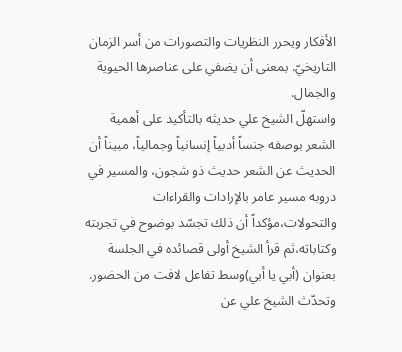الأفكار ويحرر النظريات والتصورات من أسر الزمان التاريخيّ. بمعنى أن يضفي على عناصرها الحيوية والجمال.
واستهلّ الشيخ علي حديثه بالتأكيد على أهمية الشعر بوصفه جنساً أدبياً إنسانياً وجمالياً، مبيناً أن الحديث عن الشعر حديث ذو شجون، والمسير في دروبه مسير عامر بالإرادات والقراءات والتحولات،مؤكداً أن ذلك تجسّد بوضوح في تجربته وكتاباته،ثم قرأ الشيخ أولى قصائده في الجلسة بعنوان (أبي يا أبي)وسط تفاعل لافت من الحضور.
وتحدّث الشيخ علي عن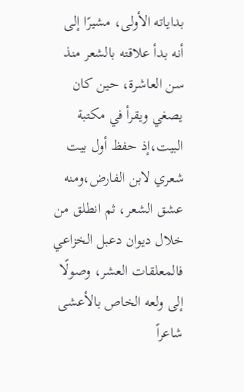بداياته الأولى، مشيرًا إلى أنه بدأ علاقته بالشعر منذ سن العاشرة، حين كان يصغي ويقرأ في مكتبة البيت،إذ حفظ أول بيت شعري لابن الفارض،ومنه عشق الشعر، ثم انطلق من خلال ديوان دعبل الخزاعي فالمعلقات العشر، وصولًا إلى ولعه الخاص بالأعشى شاعراً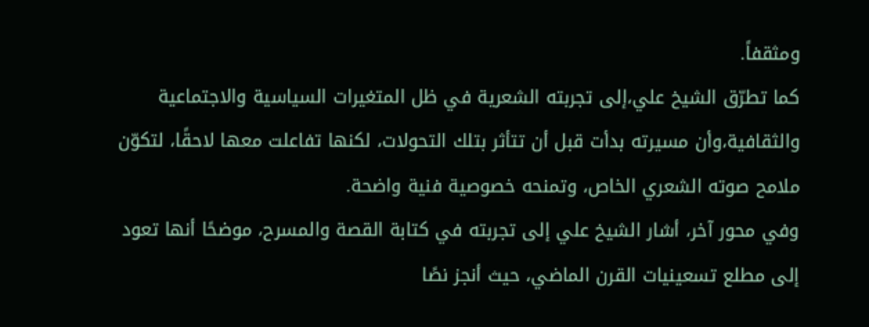ومثقفاً.
كما تطرّق الشيخ علي،إلى تجربته الشعرية في ظل المتغيرات السياسية والاجتماعية والثقافية،وأن مسيرته بدأت قبل أن تتأثر بتلك التحولات، لكنها تفاعلت معها لاحقًا، لتكوّن ملامح صوته الشعري الخاص، وتمنحه خصوصية فنية واضحة.
وفي محور آخر، أشار الشيخ علي إلى تجربته في كتابة القصة والمسرح، موضحًا أنها تعود إلى مطلع تسعينيات القرن الماضي، حيث أنجز نصًا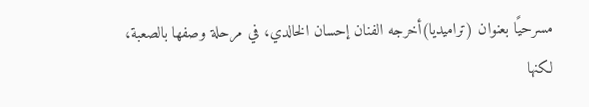مسرحيًا بعنوان (تراميديا)أخرجه الفنان إحسان الخالدي، في مرحلة وصفها بالصعبة، لكنها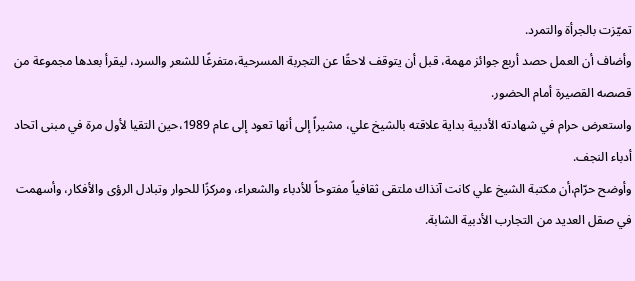تميّزت بالجرأة والتمرد.
وأضاف أن العمل حصد أربع جوائز مهمة، قبل أن يتوقف لاحقًا عن التجربة المسرحية،متفرغًا للشعر والسرد، ليقرأ بعدها مجموعة من قصصه القصيرة أمام الحضور.
واستعرض حرام في شهادته الأدبية بداية علاقته بالشيخ علي، مشيراً إلى أنها تعود إلى عام 1989،حين التقيا لأول مرة في مبنى اتحاد أدباء النجف.
وأوضح حرّام،أن مكتبة الشيخ علي كانت آنذاك ملتقى ثقافياً مفتوحاً للأدباء والشعراء، ومركزًا للحوار وتبادل الرؤى والأفكار، وأسهمت في صقل العديد من التجارب الأدبية الشابة.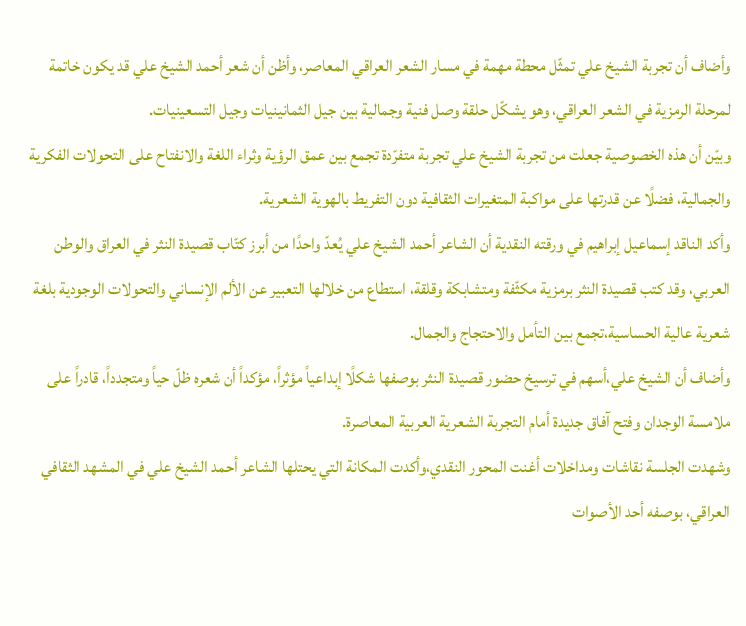وأضاف أن تجربة الشيخ علي تمثّل محطة مهمة في مسار الشعر العراقي المعاصر، وأظن أن شعر أحمد الشيخ علي قد يكون خاتمة لمرحلة الرمزية في الشعر العراقي، وهو يشكّل حلقة وصل فنية وجمالية بين جيل الثمانينيات وجيل التسعينيات.
وبيّن أن هذه الخصوصية جعلت من تجربة الشيخ علي تجربة متفرّدة تجمع بين عمق الرؤية وثراء اللغة والانفتاح على التحولات الفكرية والجمالية، فضلًا عن قدرتها على مواكبة المتغيرات الثقافية دون التفريط بالهوية الشعرية.
وأكد الناقد إسماعيل إبراهيم في ورقته النقدية أن الشاعر أحمد الشيخ علي يُعدّ واحدًا من أبرز كتّاب قصيدة النثر في العراق والوطن العربي، وقد كتب قصيدة النثر برمزية مكثّفة ومتشابكة وقلقة، استطاع من خلالها التعبير عن الألم الإنساني والتحولات الوجودية بلغة شعرية عالية الحساسية،تجمع بين التأمل والاحتجاج والجمال.
وأضاف أن الشيخ علي،أسهم في ترسيخ حضور قصيدة النثر بوصفها شكلًا إبداعياً مؤثراً، مؤكداً أن شعره ظلّ حياً ومتجدداً، قادراً على ملامسة الوجدان وفتح آفاق جديدة أمام التجربة الشعرية العربية المعاصرة.
وشهدت الجلسة نقاشات ومداخلات أغنت المحور النقدي،وأكدت المكانة التي يحتلها الشاعر أحمد الشيخ علي في المشهد الثقافي العراقي، بوصفه أحد الأصوات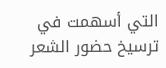التي أسهمت في ترسيخ حضور الشعر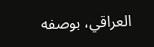العراقي، بوصفه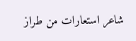شاعر استعارات من طراز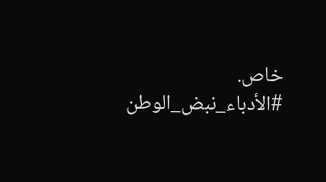خاص.
#الأدباء_نبض_الوطن